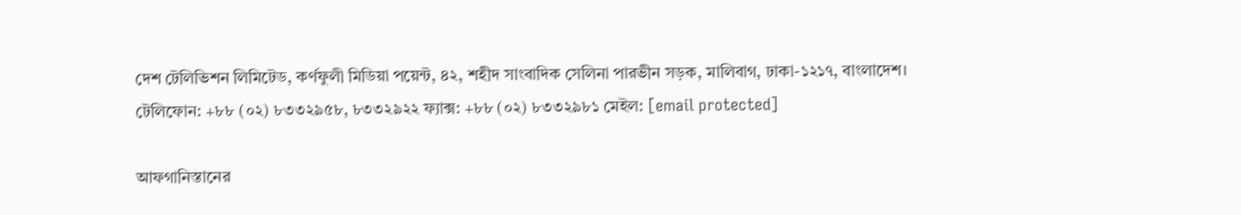দেশ টেলিভিশন লিমিটেড, কর্ণফুলী মিডিয়া পয়েন্ট, ৪২, শহীদ সাংবাদিক সেলিনা পারভীন সড়ক, মালিবাগ, ঢাকা-১২১৭, বাংলাদেশ।
টেলিফোন: +৮৮ (০২) ৮৩৩২৯৫৮, ৮৩৩২৯২২ ফ্যাক্স: +৮৮ (০২) ৮৩৩২৯৮১ মেইল: [email protected]

আফগানিস্তানের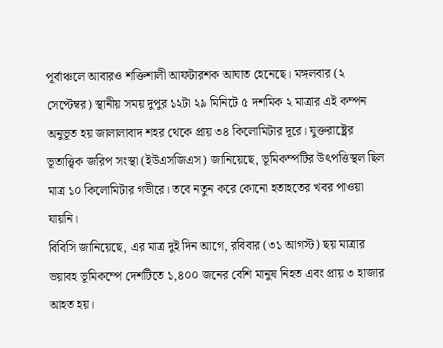পূর্বাঞ্চলে আবারও শক্তিশালী আফটারশক আঘাত হেনেছে। মঙ্গলবার (২ সেপ্টেম্বর) স্থানীয় সময় দুপুর ১২টা ২৯ মিনিটে ৫ দশমিক ২ মাত্রার এই কম্পন অনুভূত হয় জালালাবাদ শহর থেকে প্রায় ৩৪ কিলোমিটার দূরে। যুক্তরাষ্ট্রের ভূতাত্ত্বিক জরিপ সংস্থা (ইউএসজিএস) জানিয়েছে, ভূমিকম্পটির উৎপত্তিস্থল ছিল মাত্র ১০ কিলোমিটার গভীরে। তবে নতুন করে কোনো হতাহতের খবর পাওয়া যায়নি।
বিবিসি জানিয়েছে, এর মাত্র দুই দিন আগে, রবিবার (৩১ আগস্ট) ছয় মাত্রার ভয়াবহ ভূমিকম্পে দেশটিতে ১,৪০০ জনের বেশি মানুষ নিহত এবং প্রায় ৩ হাজার আহত হয়।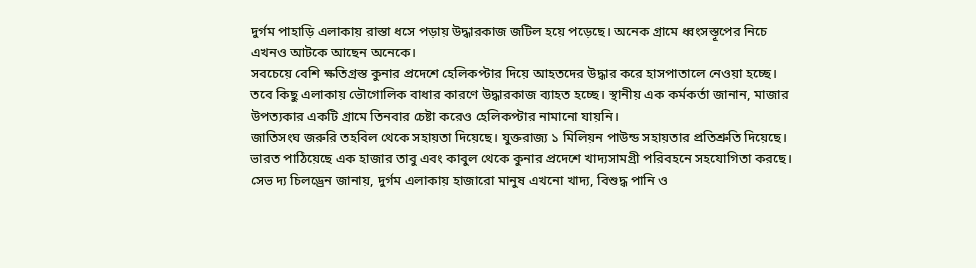দুর্গম পাহাড়ি এলাকায় রাস্তা ধসে পড়ায় উদ্ধারকাজ জটিল হয়ে পড়েছে। অনেক গ্রামে ধ্বংসস্তূপের নিচে এখনও আটকে আছেন অনেকে।
সবচেয়ে বেশি ক্ষতিগ্রস্ত কুনার প্রদেশে হেলিকপ্টার দিয়ে আহতদের উদ্ধার করে হাসপাতালে নেওয়া হচ্ছে। তবে কিছু এলাকায় ভৌগোলিক বাধার কারণে উদ্ধারকাজ ব্যাহত হচ্ছে। স্থানীয় এক কর্মকর্তা জানান, মাজার উপত্যকার একটি গ্রামে তিনবার চেষ্টা করেও হেলিকপ্টার নামানো যায়নি।
জাতিসংঘ জরুরি তহবিল থেকে সহায়তা দিয়েছে। যুক্তরাজ্য ১ মিলিয়ন পাউন্ড সহায়তার প্রতিশ্রুতি দিয়েছে। ভারত পাঠিয়েছে এক হাজার তাবু এবং কাবুল থেকে কুনার প্রদেশে খাদ্যসামগ্রী পরিবহনে সহযোগিতা করছে।
সেভ দ্য চিলড্রেন জানায়, দুর্গম এলাকায় হাজারো মানুষ এখনো খাদ্য, বিশুদ্ধ পানি ও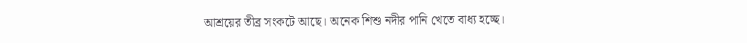আশ্রয়ের তীব্র সংকটে আছে। অনেক শিশু নদীর পানি খেতে বাধ্য হচ্ছে।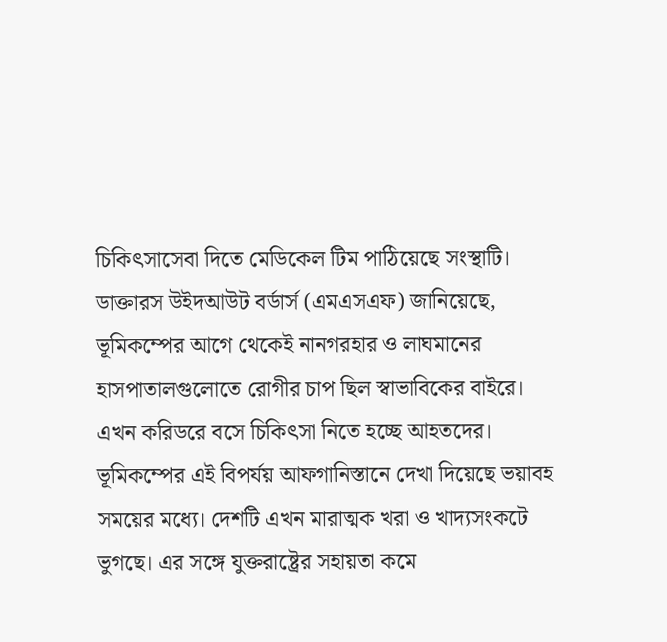চিকিৎসাসেবা দিতে মেডিকেল টিম পাঠিয়েছে সংস্থাটি।
ডাক্তারস উইদআউট বর্ডার্স (এমএসএফ) জানিয়েছে, ভূমিকম্পের আগে থেকেই নানগরহার ও লাঘমানের হাসপাতালগুলোতে রোগীর চাপ ছিল স্বাভাবিকের বাইরে। এখন করিডরে বসে চিকিৎসা নিতে হচ্ছে আহতদের।
ভূমিকম্পের এই বিপর্যয় আফগানিস্তানে দেখা দিয়েছে ভয়াবহ সময়ের মধ্যে। দেশটি এখন মারাত্মক খরা ও খাদ্যসংকটে ভুগছে। এর সঙ্গে যুক্তরাষ্ট্রের সহায়তা কমে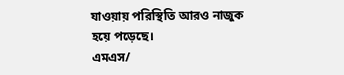যাওয়ায় পরিস্থিতি আরও নাজুক হয়ে পড়েছে।
এমএস/